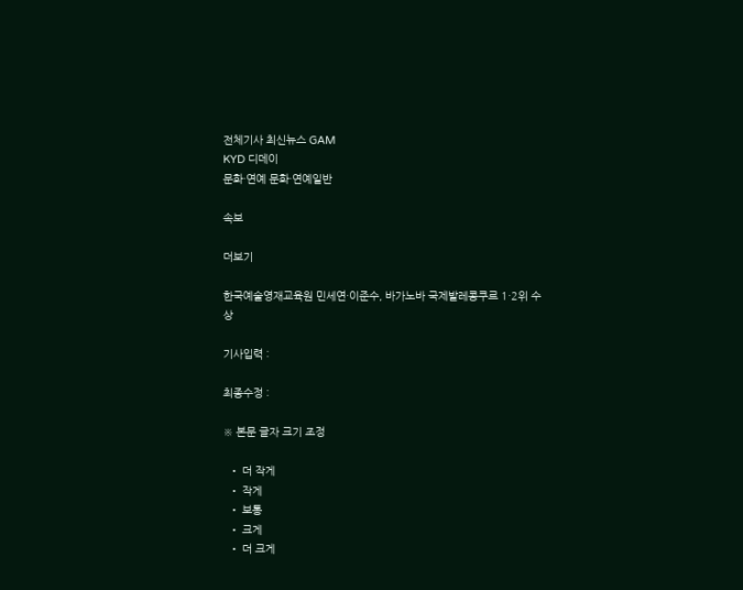전체기사 최신뉴스 GAM
KYD 디데이
문화·연예 문화·연예일반

속보

더보기

한국예술영재교육원 민세연·이준수, 바가노바 국제발레콩쿠르 1·2위 수상

기사입력 :

최종수정 :

※ 본문 글자 크기 조정

  • 더 작게
  • 작게
  • 보통
  • 크게
  • 더 크게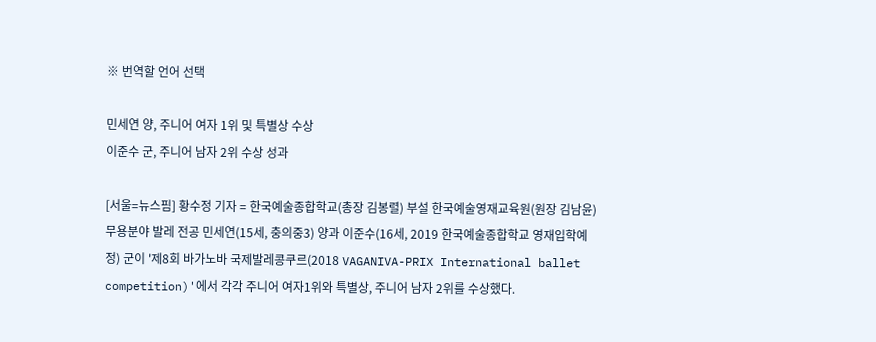※ 번역할 언어 선택

민세연 양, 주니어 여자 1위 및 특별상 수상
이준수 군, 주니어 남자 2위 수상 성과

[서울=뉴스핌] 황수정 기자 = 한국예술종합학교(총장 김봉렬) 부설 한국예술영재교육원(원장 김남윤) 무용분야 발레 전공 민세연(15세, 충의중3) 양과 이준수(16세, 2019 한국예술종합학교 영재입학예정) 군이 '제8회 바가노바 국제발레콩쿠르(2018 VAGANIVA-PRIX International ballet competition)'에서 각각 주니어 여자1위와 특별상, 주니어 남자 2위를 수상했다.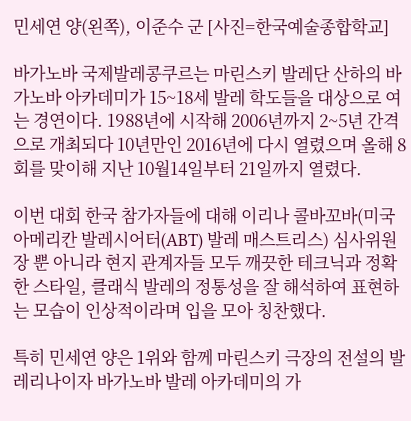민세연 양(왼쪽), 이준수 군 [사진=한국예술종합학교]

바가노바 국제발레콩쿠르는 마린스키 발레단 산하의 바가노바 아카데미가 15~18세 발레 학도들을 대상으로 여는 경연이다. 1988년에 시작해 2006년까지 2~5년 간격으로 개최되다 10년만인 2016년에 다시 열렸으며 올해 8회를 맞이해 지난 10월14일부터 21일까지 열렸다.

이번 대회 한국 참가자들에 대해 이리나 콜바꼬바(미국 아메리칸 발레시어터(ABT) 발레 매스트리스) 심사위원장 뿐 아니라 현지 관계자들 모두 깨끗한 테크닉과 정확한 스타일, 클래식 발레의 정통성을 잘 해석하여 표현하는 모습이 인상적이라며 입을 모아 칭찬했다.

특히 민세연 양은 1위와 함께 마린스키 극장의 전설의 발레리나이자 바가노바 발레 아카데미의 가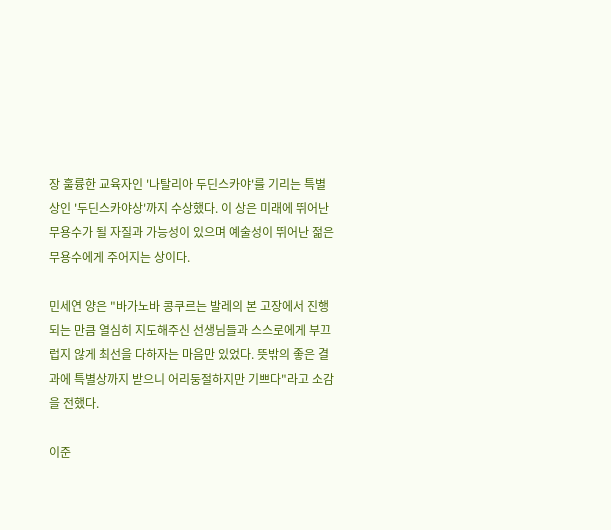장 훌륭한 교육자인 '나탈리아 두딘스카야'를 기리는 특별상인 '두딘스카야상'까지 수상했다. 이 상은 미래에 뛰어난 무용수가 될 자질과 가능성이 있으며 예술성이 뛰어난 젊은 무용수에게 주어지는 상이다.

민세연 양은 "바가노바 콩쿠르는 발레의 본 고장에서 진행되는 만큼 열심히 지도해주신 선생님들과 스스로에게 부끄럽지 않게 최선을 다하자는 마음만 있었다. 뜻밖의 좋은 결과에 특별상까지 받으니 어리둥절하지만 기쁘다"라고 소감을 전했다.

이준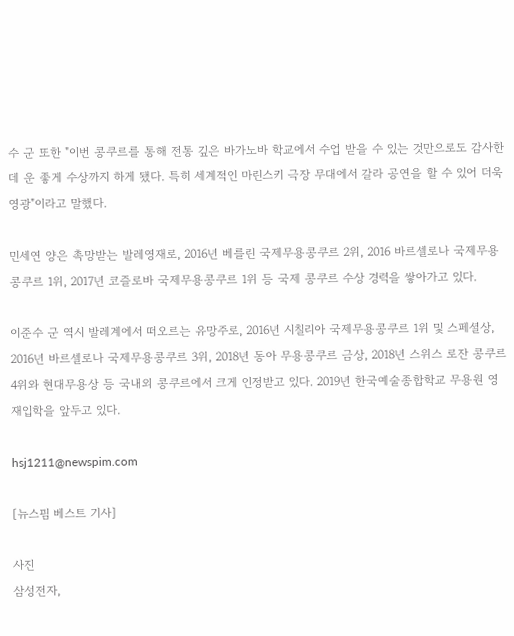수 군 또한 "이번 콩쿠르를 통해 전통 깊은 바가노바 학교에서 수업 받을 수 있는 것만으로도 감사한데 운 좋게 수상까지 하게 됐다. 특히 세계적인 마린스키 극장 무대에서 갈라 공연을 할 수 있어 더욱 영광"이라고 말했다.

민세연 양은 촉망받는 발레영재로, 2016년 베를린 국제무용콩쿠르 2위, 2016 바르셀로나 국제무용콩쿠르 1위, 2017년 코즐로바 국제무용콩쿠르 1위 등 국제 콩쿠르 수상 경력을 쌓아가고 있다.

이준수 군 역시 발레계에서 떠오르는 유망주로, 2016년 시칠리아 국제무용콩쿠르 1위 및 스페셜상, 2016년 바르셀로나 국제무용콩쿠르 3위, 2018년 동아 무용콩쿠르 금상, 2018년 스위스 로잔 콩쿠르 4위와 현대무용상 등 국내외 콩쿠르에서 크게 인정받고 있다. 2019년 한국예술종합학교 무용원 영재입학을 앞두고 있다.

hsj1211@newspim.com

[뉴스핌 베스트 기사]

사진
삼성전자,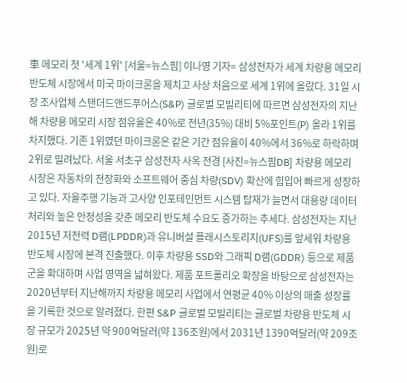車 메모리 첫 '세계 1위' [서울=뉴스핌] 이나영 기자= 삼성전자가 세계 차량용 메모리 반도체 시장에서 미국 마이크론을 제치고 사상 처음으로 세계 1위에 올랐다. 31일 시장 조사업체 스탠더드앤드푸어스(S&P) 글로벌 모빌리티에 따르면 삼성전자의 지난해 차량용 메모리 시장 점유율은 40%로 전년(35%) 대비 5%포인트(P) 올라 1위를 차지했다. 기존 1위였던 마이크론은 같은 기간 점유율이 40%에서 36%로 하락하며 2위로 밀려났다. 서울 서초구 삼성전자 사옥 전경 [사진=뉴스핌DB] 차량용 메모리 시장은 자동차의 전장화와 소프트웨어 중심 차량(SDV) 확산에 힘입어 빠르게 성장하고 있다. 자율주행 기능과 고사양 인포테인먼트 시스템 탑재가 늘면서 대용량 데이터 처리와 높은 안정성을 갖춘 메모리 반도체 수요도 증가하는 추세다. 삼성전자는 지난 2015년 저전력 D램(LPDDR)과 유니버설 플래시스토리지(UFS)를 앞세워 차량용 반도체 시장에 본격 진출했다. 이후 차량용 SSD와 그래픽 D램(GDDR) 등으로 제품군을 확대하며 사업 영역을 넓혀왔다. 제품 포트폴리오 확장을 바탕으로 삼성전자는 2020년부터 지난해까지 차량용 메모리 사업에서 연평균 40% 이상의 매출 성장률을 기록한 것으로 알려졌다. 한편 S&P 글로벌 모빌리티는 글로벌 차량용 반도체 시장 규모가 2025년 약 900억달러(약 136조원)에서 2031년 1390억달러(약 209조원)로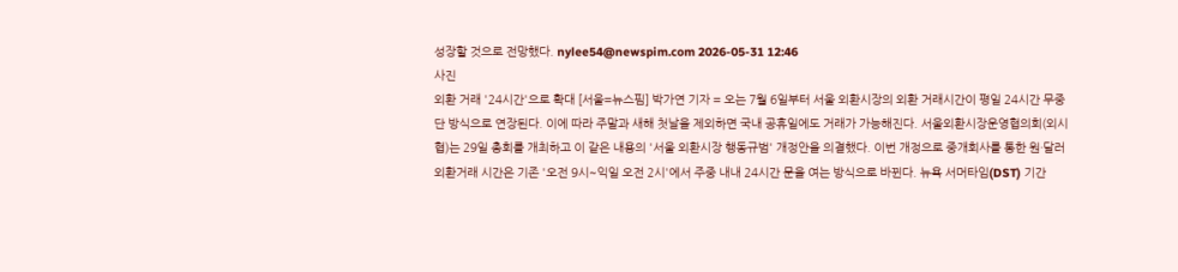성장할 것으로 전망했다. nylee54@newspim.com 2026-05-31 12:46
사진
외환 거래 '24시간'으로 확대 [서울=뉴스핌] 박가연 기자 = 오는 7월 6일부터 서울 외환시장의 외환 거래시간이 평일 24시간 무중단 방식으로 연장된다. 이에 따라 주말과 새해 첫날을 제외하면 국내 공휴일에도 거래가 가능해진다. 서울외환시장운영협의회(외시협)는 29일 총회를 개최하고 이 같은 내용의 '서울 외환시장 행동규범' 개정안을 의결했다. 이번 개정으로 중개회사를 통한 원·달러 외환거래 시간은 기존 '오전 9시~익일 오전 2시'에서 주중 내내 24시간 문을 여는 방식으로 바뀐다. 뉴욕 서머타임(DST) 기간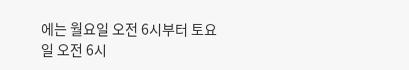에는 월요일 오전 6시부터 토요일 오전 6시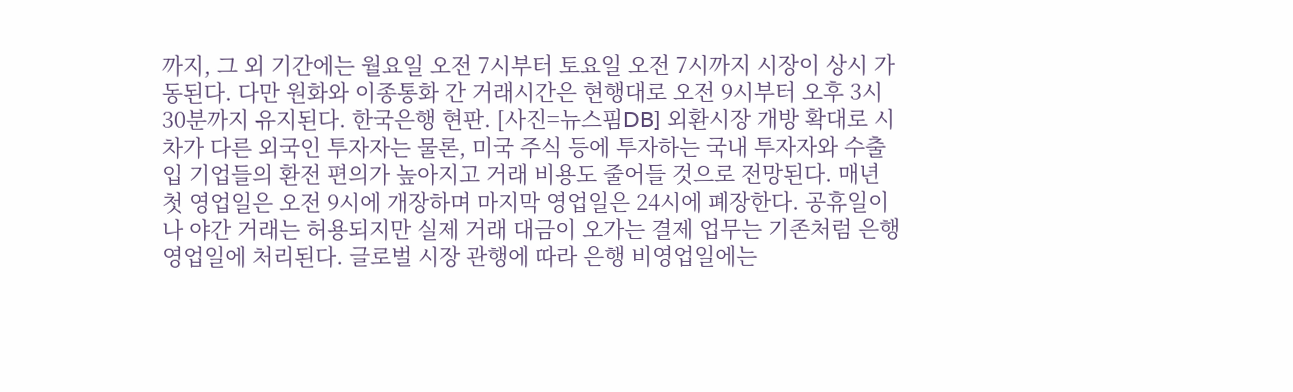까지, 그 외 기간에는 월요일 오전 7시부터 토요일 오전 7시까지 시장이 상시 가동된다. 다만 원화와 이종통화 간 거래시간은 현행대로 오전 9시부터 오후 3시 30분까지 유지된다. 한국은행 현판. [사진=뉴스핌DB] 외환시장 개방 확대로 시차가 다른 외국인 투자자는 물론, 미국 주식 등에 투자하는 국내 투자자와 수출입 기업들의 환전 편의가 높아지고 거래 비용도 줄어들 것으로 전망된다. 매년 첫 영업일은 오전 9시에 개장하며 마지막 영업일은 24시에 폐장한다. 공휴일이나 야간 거래는 허용되지만 실제 거래 대금이 오가는 결제 업무는 기존처럼 은행 영업일에 처리된다. 글로벌 시장 관행에 따라 은행 비영업일에는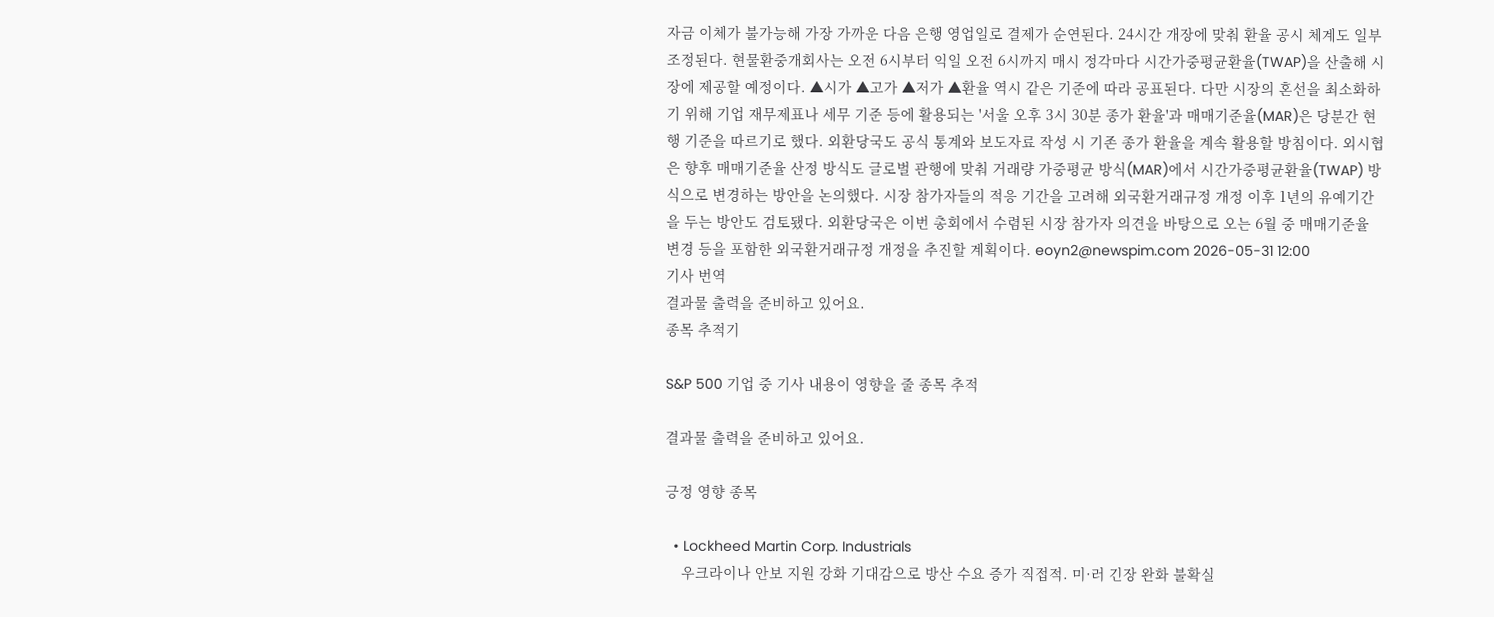자금 이체가 불가능해 가장 가까운 다음 은행 영업일로 결제가 순연된다. 24시간 개장에 맞춰 환율 공시 체계도 일부 조정된다. 현물환중개회사는 오전 6시부터 익일 오전 6시까지 매시 정각마다 시간가중평균환율(TWAP)을 산출해 시장에 제공할 예정이다. ▲시가 ▲고가 ▲저가 ▲환율 역시 같은 기준에 따라 공표된다. 다만 시장의 혼선을 최소화하기 위해 기업 재무제표나 세무 기준 등에 활용되는 '서울 오후 3시 30분 종가 환율'과 매매기준율(MAR)은 당분간 현행 기준을 따르기로 했다. 외환당국도 공식 통계와 보도자료 작성 시 기존 종가 환율을 계속 활용할 방침이다. 외시협은 향후 매매기준율 산정 방식도 글로벌 관행에 맞춰 거래량 가중평균 방식(MAR)에서 시간가중평균환율(TWAP) 방식으로 변경하는 방안을 논의했다. 시장 참가자들의 적응 기간을 고려해 외국환거래규정 개정 이후 1년의 유예기간을 두는 방안도 검토됐다. 외환당국은 이번 총회에서 수렴된 시장 참가자 의견을 바탕으로 오는 6월 중 매매기준율 변경 등을 포함한 외국환거래규정 개정을 추진할 계획이다. eoyn2@newspim.com 2026-05-31 12:00
기사 번역
결과물 출력을 준비하고 있어요.
종목 추적기

S&P 500 기업 중 기사 내용이 영향을 줄 종목 추적

결과물 출력을 준비하고 있어요.

긍정 영향 종목

  • Lockheed Martin Corp. Industrials
    우크라이나 안보 지원 강화 기대감으로 방산 수요 증가 직접적. 미·러 긴장 완화 불확실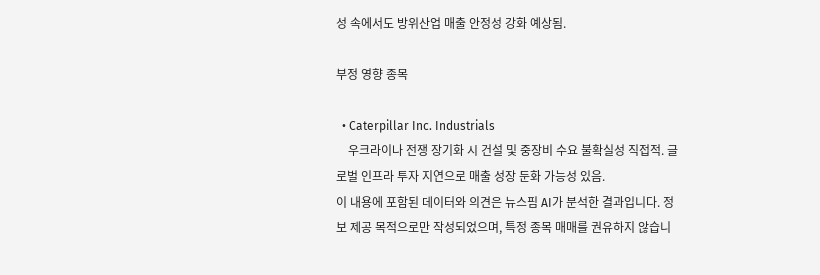성 속에서도 방위산업 매출 안정성 강화 예상됨.

부정 영향 종목

  • Caterpillar Inc. Industrials
    우크라이나 전쟁 장기화 시 건설 및 중장비 수요 불확실성 직접적. 글로벌 인프라 투자 지연으로 매출 성장 둔화 가능성 있음.
이 내용에 포함된 데이터와 의견은 뉴스핌 AI가 분석한 결과입니다. 정보 제공 목적으로만 작성되었으며, 특정 종목 매매를 권유하지 않습니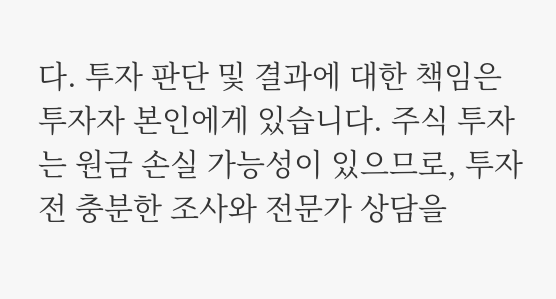다. 투자 판단 및 결과에 대한 책임은 투자자 본인에게 있습니다. 주식 투자는 원금 손실 가능성이 있으므로, 투자 전 충분한 조사와 전문가 상담을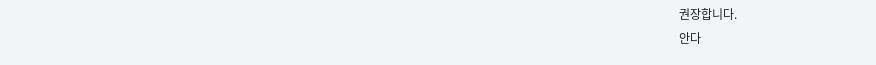권장합니다.
안다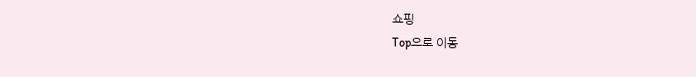쇼핑
Top으로 이동